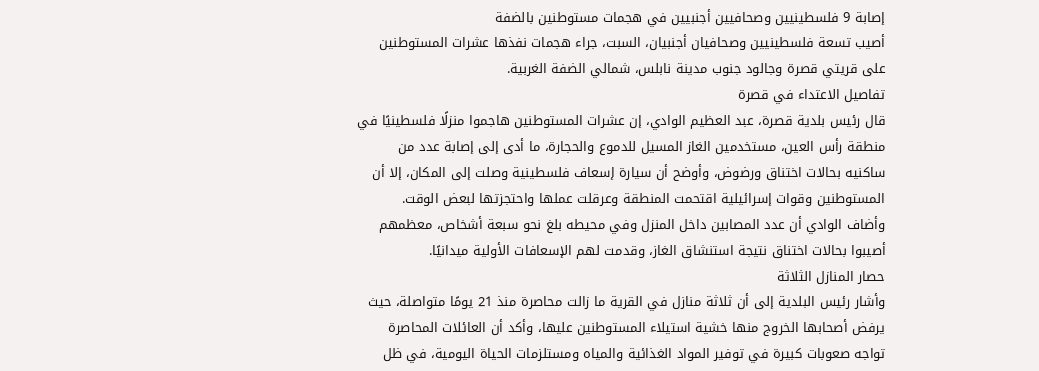إصابة 9 فلسطينيين وصحافيين أجنبيين في هجمات مستوطنين بالضفة
أصيب تسعة فلسطينيين وصحافيان أجنبيان، السبت، جراء هجمات نفذها عشرات المستوطنين على قريتي قصرة وجالود جنوب مدينة نابلس، شمالي الضفة الغربية.
تفاصيل الاعتداء في قصرة
قال رئيس بلدية قصرة، عبد العظيم الوادي، إن عشرات المستوطنين هاجموا منزلًا فلسطينيًا في منطقة رأس العين، مستخدمين الغاز المسيل للدموع والحجارة، ما أدى إلى إصابة عدد من ساكنيه بحالات اختناق ورضوض، وأوضح أن سيارة إسعاف فلسطينية وصلت إلى المكان، إلا أن المستوطنين وقوات إسرائيلية اقتحمت المنطقة وعرقلت عملها واحتجزتها لبعض الوقت.
وأضاف الوادي أن عدد المصابين داخل المنزل وفي محيطه بلغ نحو سبعة أشخاص، معظمهم أصيبوا بحالات اختناق نتيجة استنشاق الغاز، وقدمت لهم الإسعافات الأولية ميدانيًا.
حصار المنازل الثلاثة
وأشار رئيس البلدية إلى أن ثلاثة منازل في القرية ما زالت محاصرة منذ 21 يومًا متواصلة، حيث يرفض أصحابها الخروج منها خشية استيلاء المستوطنين عليها، وأكد أن العائلات المحاصرة تواجه صعوبات كبيرة في توفير المواد الغذائية والمياه ومستلزمات الحياة اليومية، في ظل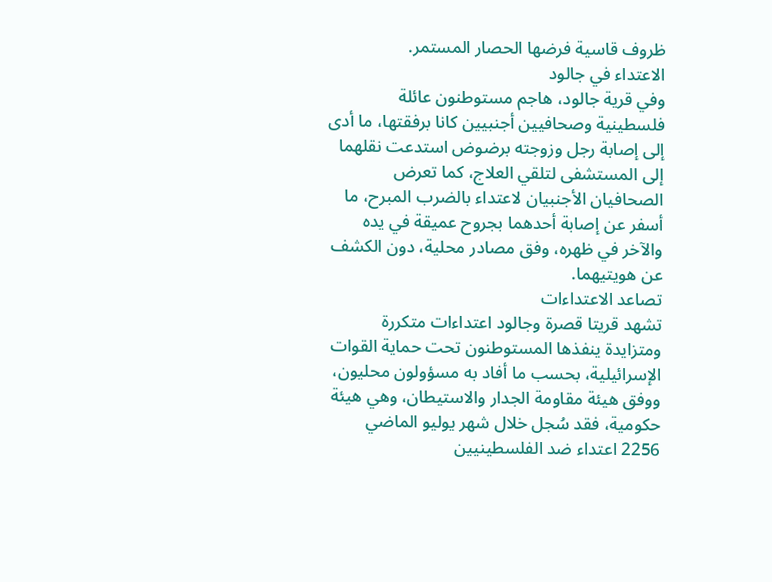ظروف قاسية فرضها الحصار المستمر.
الاعتداء في جالود
وفي قرية جالود، هاجم مستوطنون عائلة فلسطينية وصحافيين أجنبيين كانا برفقتها، ما أدى إلى إصابة رجل وزوجته برضوض استدعت نقلهما إلى المستشفى لتلقي العلاج، كما تعرض الصحافيان الأجنبيان لاعتداء بالضرب المبرح، ما أسفر عن إصابة أحدهما بجروح عميقة في يده والآخر في ظهره، وفق مصادر محلية، دون الكشف عن هويتيهما.
تصاعد الاعتداءات
تشهد قريتا قصرة وجالود اعتداءات متكررة ومتزايدة ينفذها المستوطنون تحت حماية القوات الإسرائيلية، بحسب ما أفاد به مسؤولون محليون، ووفق هيئة مقاومة الجدار والاستيطان، وهي هيئة حكومية، فقد سُجل خلال شهر يوليو الماضي 2256 اعتداء ضد الفلسطينيين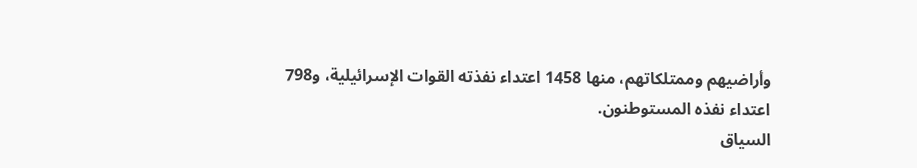وأراضيهم وممتلكاتهم، منها 1458 اعتداء نفذته القوات الإسرائيلية، و798 اعتداء نفذه المستوطنون.
السياق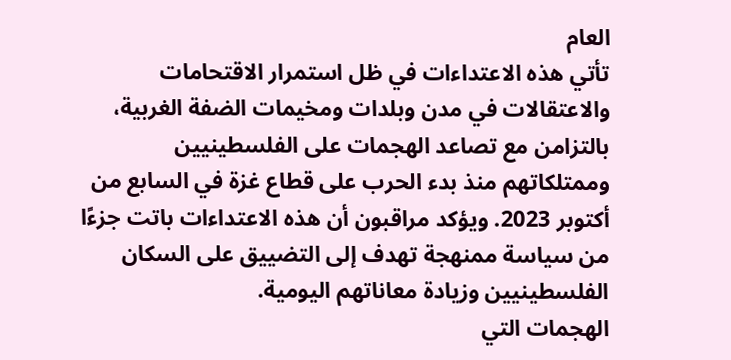العام
تأتي هذه الاعتداءات في ظل استمرار الاقتحامات والاعتقالات في مدن وبلدات ومخيمات الضفة الغربية، بالتزامن مع تصاعد الهجمات على الفلسطينيين وممتلكاتهم منذ بدء الحرب على قطاع غزة في السابع من أكتوبر 2023. ويؤكد مراقبون أن هذه الاعتداءات باتت جزءًا من سياسة ممنهجة تهدف إلى التضييق على السكان الفلسطينيين وزيادة معاناتهم اليومية.
الهجمات التي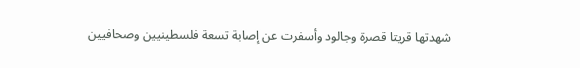شهدتها قريتا قصرة وجالود وأسفرت عن إصابة تسعة فلسطينيين وصحافيين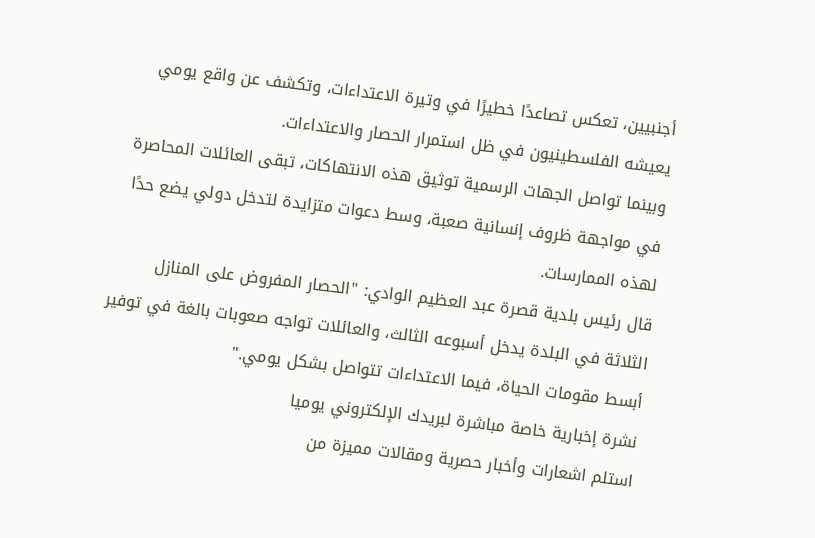أجنبيين، تعكس تصاعدًا خطيرًا في وتيرة الاعتداءات، وتكشف عن واقع يومي يعيشه الفلسطينيون في ظل استمرار الحصار والاعتداءات.
وبينما تواصل الجهات الرسمية توثيق هذه الانتهاكات، تبقى العائلات المحاصرة في مواجهة ظروف إنسانية صعبة، وسط دعوات متزايدة لتدخل دولي يضع حدًا لهذه الممارسات.
قال رئيس بلدية قصرة عبد العظيم الوادي: "الحصار المفروض على المنازل الثلاثة في البلدة يدخل أسبوعه الثالث، والعائلات تواجه صعوبات بالغة في توفير أبسط مقومات الحياة، فيما الاعتداءات تتواصل بشكل يومي."
نشرة إخبارية خاصة مباشرة لبريدك الإلكتروني يوميا
استلم اشعارات وأخبار حصرية ومقالات مميزة من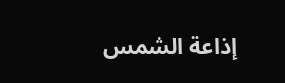إذاعة الشمس